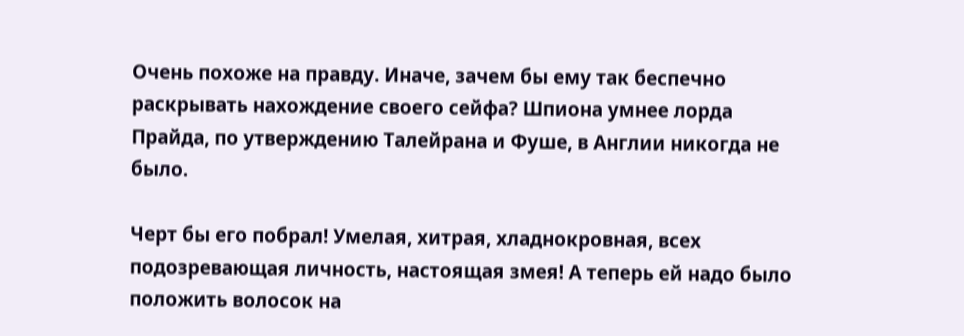Очень похоже на правду. Иначе, зачем бы ему так беспечно раскрывать нахождение своего сейфа? Шпиона умнее лорда Прайда, по утверждению Талейрана и Фуше, в Англии никогда не было.

Черт бы его побрал! Умелая, хитрая, хладнокровная, всех подозревающая личность, настоящая змея! А теперь ей надо было положить волосок на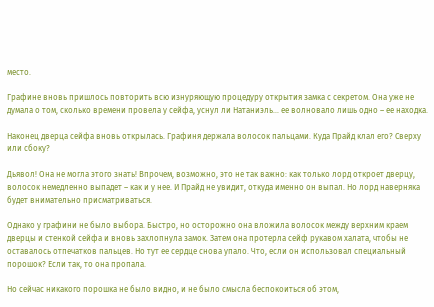место.

Графине вновь пришлось повторить всю изнуряющую процедуру открытия замка с секретом. Она уже не думала о том, сколько времени провела у сейфа, уснул ли Натаниэль… ее волновало лишь одно – ее находка.

Наконец дверца сейфа вновь открылась. Графиня держала волосок пальцами. Куда Прайд клал его? Сверху или сбоку?

Дьявол! Она не могла этого знать! Впрочем, возможно, это не так важно: как только лорд откроет дверцу, волосок немедленно выпадет – как и у нее. И Прайд не увидит, откуда именно он выпал. Но лорд наверняка будет внимательно присматриваться.

Однако у графини не было выбора. Быстро, но осторожно она вложила волосок между верхним краем дверцы и стенкой сейфа и вновь захлопнула замок. Затем она протерла сейф рукавом халата, чтобы не оставалось отпечатков пальцев. Но тут ее сердце снова упало. Что, если он использовал специальный порошок? Если так, то она пропала.

Но сейчас никакого порошка не было видно, и не было смысла беспокоиться об этом,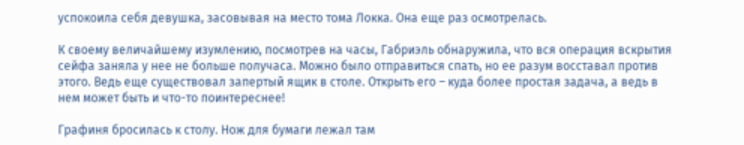успокоила себя девушка, засовывая на место тома Локка. Она еще раз осмотрелась.

К своему величайшему изумлению, посмотрев на часы, Габриэль обнаружила, что вся операция вскрытия сейфа заняла у нее не больше получаса. Можно было отправиться спать, но ее разум восставал против этого. Ведь еще существовал запертый ящик в столе. Открыть его – куда более простая задача, а ведь в нем может быть и что-то поинтереснее!

Графиня бросилась к столу. Нож для бумаги лежал там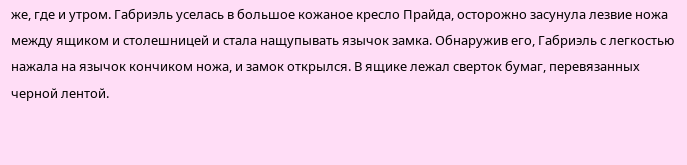же, где и утром. Габриэль уселась в большое кожаное кресло Прайда, осторожно засунула лезвие ножа между ящиком и столешницей и стала нащупывать язычок замка. Обнаружив его, Габриэль с легкостью нажала на язычок кончиком ножа, и замок открылся. В ящике лежал сверток бумаг, перевязанных черной лентой.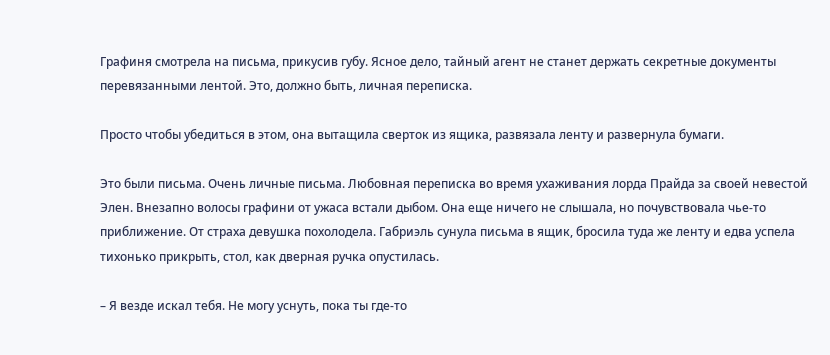Графиня смотрела на письма, прикусив губу. Ясное дело, тайный агент не станет держать секретные документы перевязанными лентой. Это, должно быть, личная переписка.

Просто чтобы убедиться в этом, она вытащила сверток из ящика, развязала ленту и развернула бумаги.

Это были письма. Очень личные письма. Любовная переписка во время ухаживания лорда Прайда за своей невестой Элен. Внезапно волосы графини от ужаса встали дыбом. Она еще ничего не слышала, но почувствовала чье-то приближение. От страха девушка похолодела. Габриэль сунула письма в ящик, бросила туда же ленту и едва успела тихонько прикрыть, стол, как дверная ручка опустилась.

– Я везде искал тебя. Не могу уснуть, пока ты где-то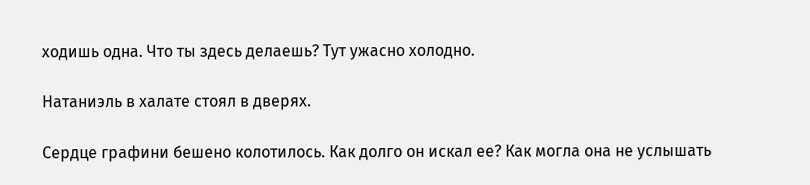ходишь одна. Что ты здесь делаешь? Тут ужасно холодно.

Натаниэль в халате стоял в дверях.

Сердце графини бешено колотилось. Как долго он искал ее? Как могла она не услышать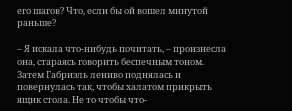его шагов? Что, если бы ой вошел минутой раньше?

– Я искала что-нибудь почитать, – произнесла она, стараясь говорить беспечным тоном. Затем Габриэль лениво поднялась и повернулась так, чтобы халатом прикрыть ящик стола. Не то чтобы что-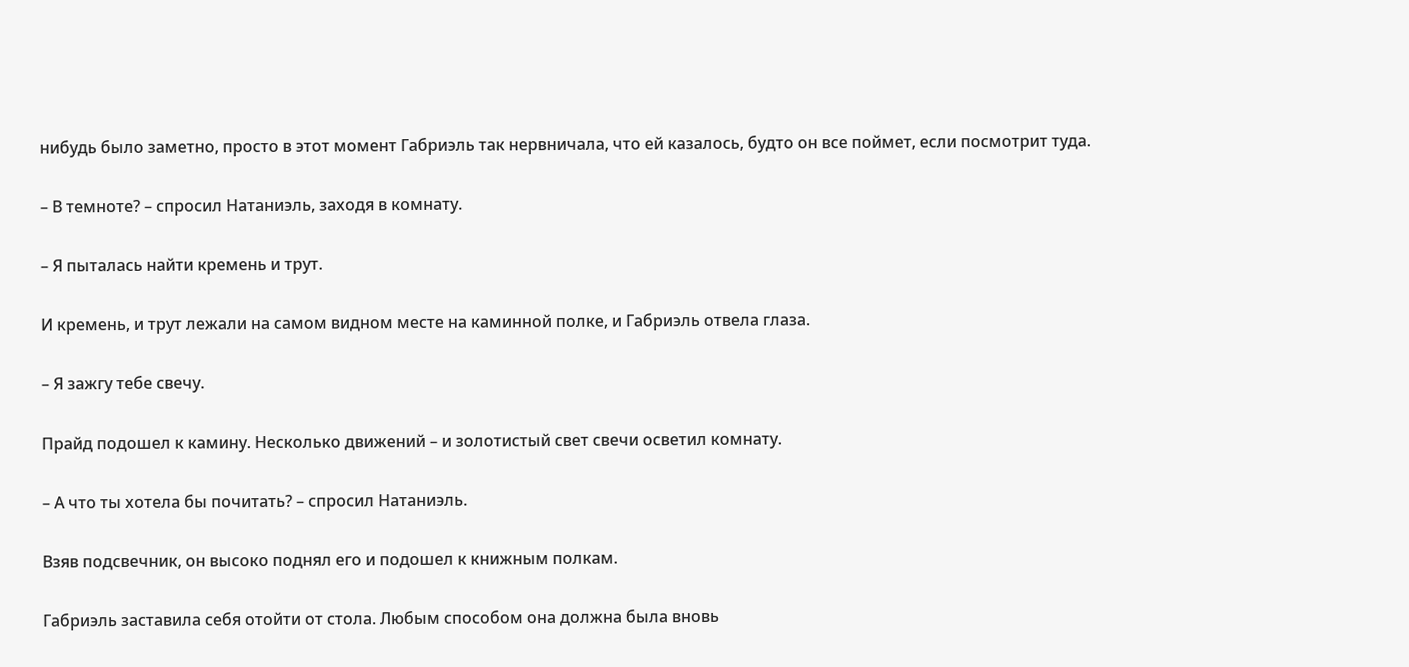нибудь было заметно, просто в этот момент Габриэль так нервничала, что ей казалось, будто он все поймет, если посмотрит туда.

– В темноте? – спросил Натаниэль, заходя в комнату.

– Я пыталась найти кремень и трут.

И кремень, и трут лежали на самом видном месте на каминной полке, и Габриэль отвела глаза.

– Я зажгу тебе свечу.

Прайд подошел к камину. Несколько движений – и золотистый свет свечи осветил комнату.

– А что ты хотела бы почитать? – спросил Натаниэль.

Взяв подсвечник, он высоко поднял его и подошел к книжным полкам.

Габриэль заставила себя отойти от стола. Любым способом она должна была вновь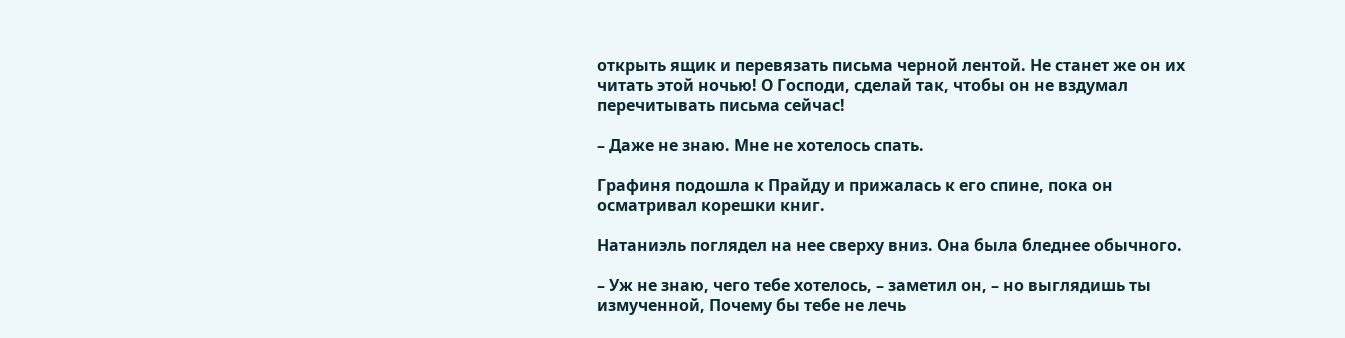открыть ящик и перевязать письма черной лентой. Не станет же он их читать этой ночью! О Господи, сделай так, чтобы он не вздумал перечитывать письма сейчас!

– Даже не знаю. Мне не хотелось спать.

Графиня подошла к Прайду и прижалась к его спине, пока он осматривал корешки книг.

Натаниэль поглядел на нее сверху вниз. Она была бледнее обычного.

– Уж не знаю, чего тебе хотелось, – заметил он, – но выглядишь ты измученной, Почему бы тебе не лечь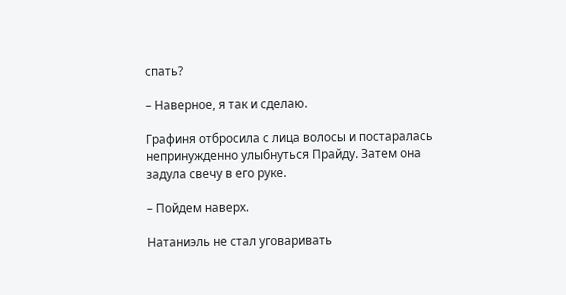спать?

– Наверное, я так и сделаю.

Графиня отбросила с лица волосы и постаралась непринужденно улыбнуться Прайду. Затем она задула свечу в его руке.

– Пойдем наверх.

Натаниэль не стал уговаривать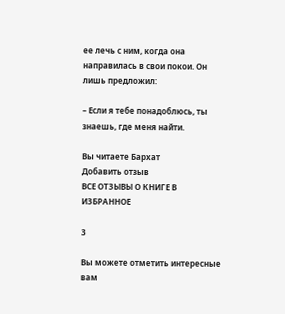ее лечь с ним, когда она направилась в свои покои. Он лишь предложил:

– Если я тебе понадоблюсь, ты знаешь, где меня найти.

Вы читаете Бархат
Добавить отзыв
ВСЕ ОТЗЫВЫ О КНИГЕ В ИЗБРАННОЕ

3

Вы можете отметить интересные вам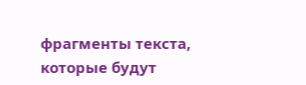фрагменты текста, которые будут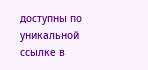доступны по уникальной ссылке в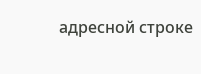адресной строке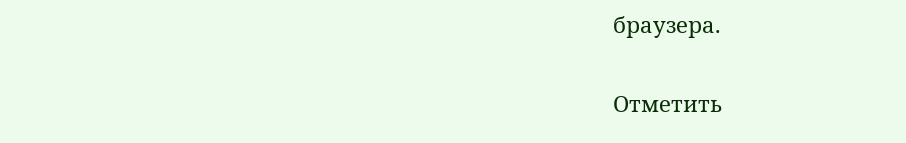браузера.

Отметить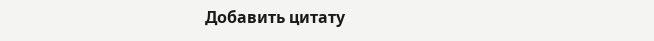Добавить цитату